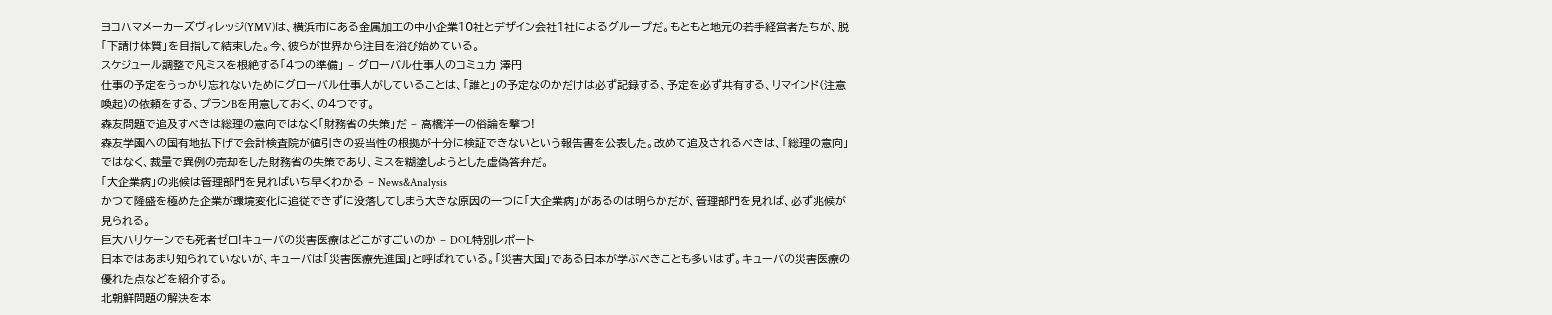ヨコハマメーカーズヴィレッジ(YMV)は、横浜市にある金属加工の中小企業10社とデザイン会社1社によるグループだ。もともと地元の若手経営者たちが、脱「下請け体質」を目指して結束した。今、彼らが世界から注目を浴び始めている。
スケジュール調整で凡ミスを根絶する「4つの準備」 – グローバル仕事人のコミュ力 澤円
仕事の予定をうっかり忘れないためにグローバル仕事人がしていることは、「誰と」の予定なのかだけは必ず記録する、予定を必ず共有する、リマインド(注意喚起)の依頼をする、プランBを用意しておく、の4つです。
森友問題で追及すべきは総理の意向ではなく「財務省の失策」だ – 高橋洋一の俗論を撃つ!
森友学園への国有地払下げで会計検査院が値引きの妥当性の根拠が十分に検証できないという報告書を公表した。改めて追及されるべきは、「総理の意向」ではなく、裁量で異例の売却をした財務省の失策であり、ミスを糊塗しようとした虚偽答弁だ。
「大企業病」の兆候は管理部門を見ればいち早くわかる – News&Analysis
かつて隆盛を極めた企業が環境変化に追従できずに没落してしまう大きな原因の一つに「大企業病」があるのは明らかだが、管理部門を見れば、必ず兆候が見られる。
巨大ハリケーンでも死者ゼロ!キューバの災害医療はどこがすごいのか – DOL特別レポート
日本ではあまり知られていないが、キューバは「災害医療先進国」と呼ばれている。「災害大国」である日本が学ぶべきことも多いはず。キューバの災害医療の優れた点などを紹介する。
北朝鮮問題の解決を本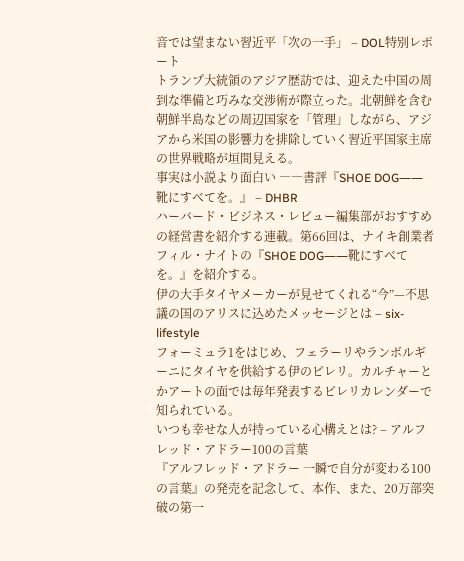音では望まない習近平「次の一手」 – DOL特別レポート
トランプ大統領のアジア歴訪では、迎えた中国の周到な準備と巧みな交渉術が際立った。北朝鮮を含む朝鮮半島などの周辺国家を「管理」しながら、アジアから米国の影響力を排除していく習近平国家主席の世界戦略が垣間見える。
事実は小説より面白い ――書評『SHOE DOG――靴にすべてを。』 – DHBR
ハーバード・ビジネス・レビュー編集部がおすすめの経営書を紹介する連載。第66回は、ナイキ創業者フィル・ナイトの『SHOE DOG――靴にすべてを。』を紹介する。
伊の大手タイヤメーカーが見せてくれる“今”—不思議の国のアリスに込めたメッセージとは – six-lifestyle
フォーミュラ1をはじめ、フェラーリやランボルギーニにタイヤを供給する伊のピレリ。カルチャーとかアートの面では毎年発表するピレリカレンダーで知られている。
いつも幸せな人が持っている心構えとは? – アルフレッド・アドラー100の言葉
『アルフレッド・アドラー 一瞬で自分が変わる100の言葉』の発売を記念して、本作、また、20万部突破の第一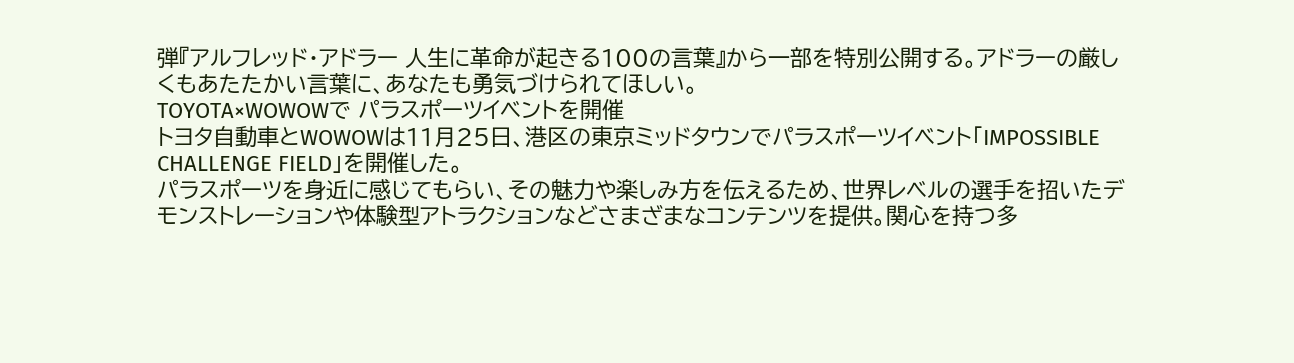弾『アルフレッド・アドラー 人生に革命が起きる100の言葉』から一部を特別公開する。アドラーの厳しくもあたたかい言葉に、あなたも勇気づけられてほしい。
TOYOTA×WOWOWで パラスポーツイベントを開催
トヨタ自動車とWOWOWは11月25日、港区の東京ミッドタウンでパラスポーツイベント「IMPOSSIBLE CHALLENGE FIELD」を開催した。
パラスポーツを身近に感じてもらい、その魅力や楽しみ方を伝えるため、世界レベルの選手を招いたデモンストレーションや体験型アトラクションなどさまざまなコンテンツを提供。関心を持つ多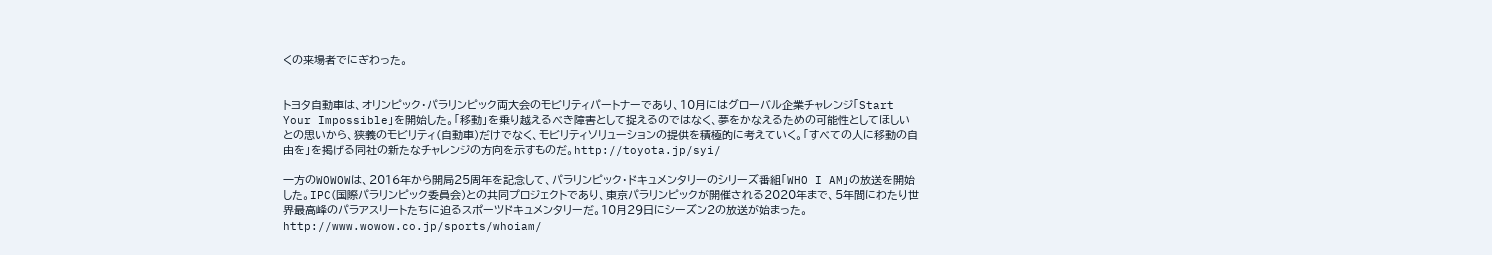くの来場者でにぎわった。


トヨタ自動車は、オリンピック・パラリンピック両大会のモビリティパートナーであり、10月にはグローバル企業チャレンジ「Start Your Impossible」を開始した。「移動」を乗り越えるべき障害として捉えるのではなく、夢をかなえるための可能性としてほしいとの思いから、狭義のモビリティ(自動車)だけでなく、モビリティソリューションの提供を積極的に考えていく。「すべての人に移動の自由を」を掲げる同社の新たなチャレンジの方向を示すものだ。http://toyota.jp/syi/

一方のWOWOWは、2016年から開局25周年を記念して、パラリンピック・ドキュメンタリーのシリーズ番組「WHO I AM」の放送を開始した。IPC(国際パラリンピック委員会)との共同プロジェクトであり、東京パラリンピックが開催される2020年まで、5年間にわたり世界最高峰のパラアスリートたちに迫るスポーツドキュメンタリーだ。10月29日にシーズン2の放送が始まった。http://www.wowow.co.jp/sports/whoiam/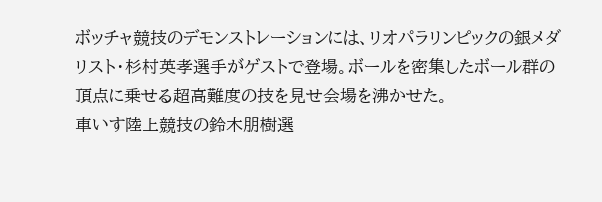ボッチャ競技のデモンストレーションには、リオパラリンピックの銀メダリスト・杉村英孝選手がゲストで登場。ボールを密集したボール群の頂点に乗せる超高難度の技を見せ会場を沸かせた。
車いす陸上競技の鈴木朋樹選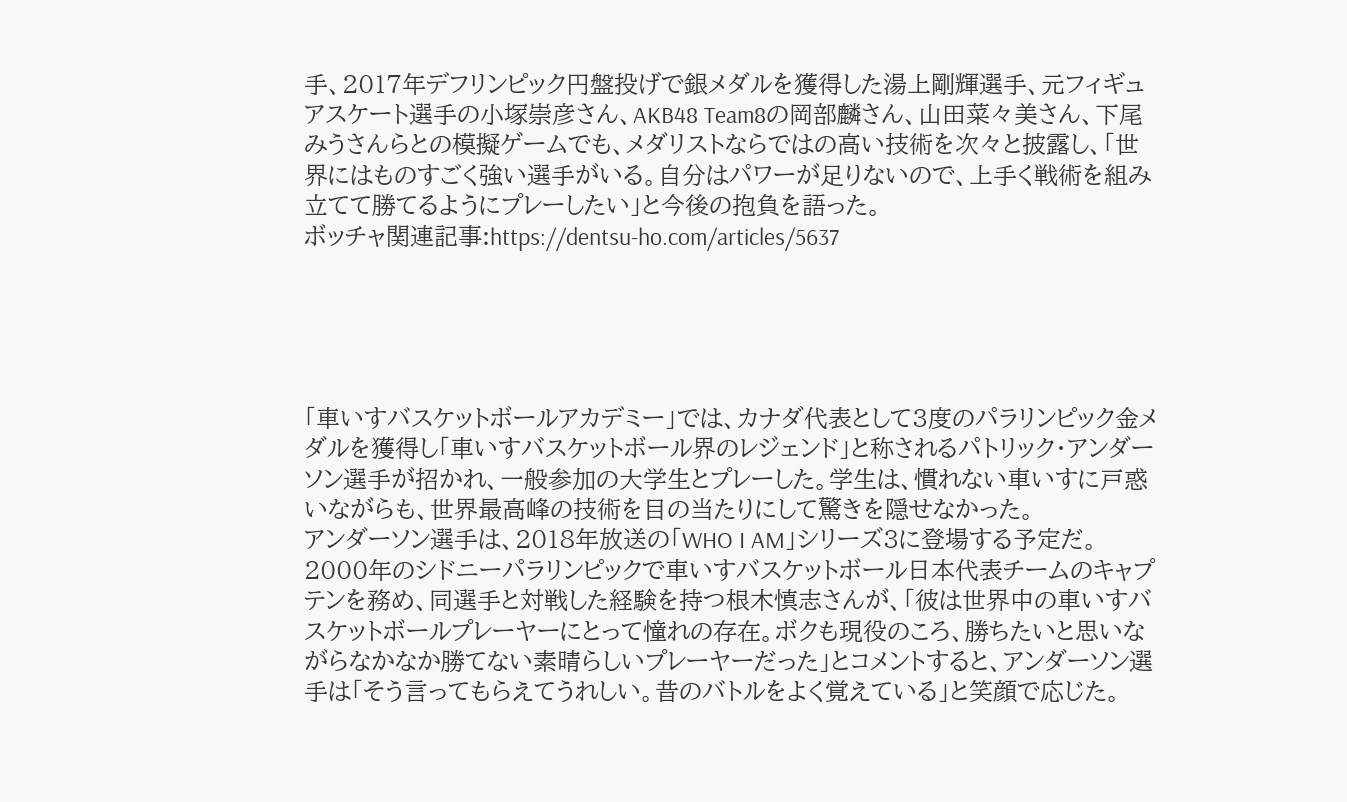手、2017年デフリンピック円盤投げで銀メダルを獲得した湯上剛輝選手、元フィギュアスケート選手の小塚崇彦さん、AKB48 Team8の岡部麟さん、山田菜々美さん、下尾みうさんらとの模擬ゲームでも、メダリストならではの高い技術を次々と披露し、「世界にはものすごく強い選手がいる。自分はパワーが足りないので、上手く戦術を組み立てて勝てるようにプレーしたい」と今後の抱負を語った。
ボッチャ関連記事:https://dentsu-ho.com/articles/5637





「車いすバスケットボールアカデミー」では、カナダ代表として3度のパラリンピック金メダルを獲得し「車いすバスケットボール界のレジェンド」と称されるパトリック・アンダーソン選手が招かれ、一般参加の大学生とプレーした。学生は、慣れない車いすに戸惑いながらも、世界最高峰の技術を目の当たりにして驚きを隠せなかった。
アンダーソン選手は、2018年放送の「WHO I AM」シリーズ3に登場する予定だ。
2000年のシドニーパラリンピックで車いすバスケットボール日本代表チームのキャプテンを務め、同選手と対戦した経験を持つ根木慎志さんが、「彼は世界中の車いすバスケットボールプレーヤーにとって憧れの存在。ボクも現役のころ、勝ちたいと思いながらなかなか勝てない素晴らしいプレーヤーだった」とコメントすると、アンダーソン選手は「そう言ってもらえてうれしい。昔のバトルをよく覚えている」と笑顔で応じた。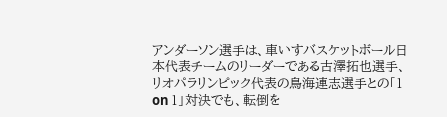アンダーソン選手は、車いすバスケットボール日本代表チームのリーダーである古澤拓也選手、リオパラリンピック代表の鳥海連志選手との「1 on 1」対決でも、転倒を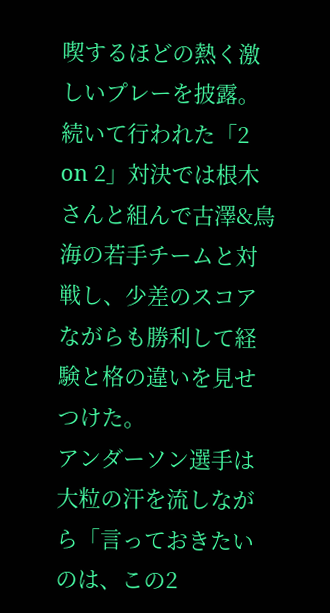喫するほどの熱く激しいプレーを披露。続いて行われた「2 on 2」対決では根木さんと組んで古澤&鳥海の若手チームと対戦し、少差のスコアながらも勝利して経験と格の違いを見せつけた。
アンダーソン選手は大粒の汗を流しながら「言っておきたいのは、この2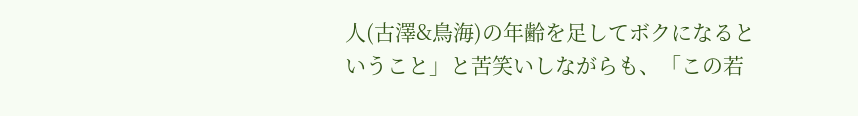人(古澤&鳥海)の年齢を足してボクになるということ」と苦笑いしながらも、「この若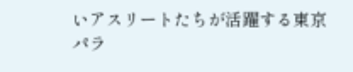いアスリートたちが活躍する東京パラ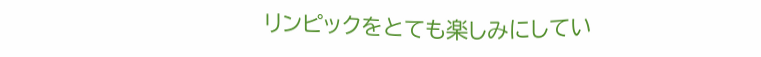リンピックをとても楽しみにしてい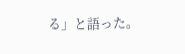る」と語った。